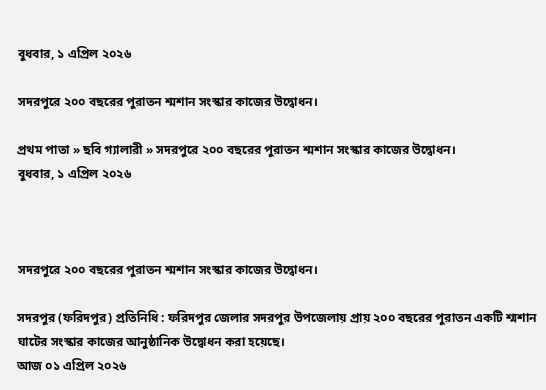বুধবার, ১ এপ্রিল ২০২৬

সদরপুরে ২০০ বছরের পুরাতন শ্মশান সংস্কার কাজের উদ্বোধন।

প্রথম পাতা » ছবি গ্যালারী » সদরপুরে ২০০ বছরের পুরাতন শ্মশান সংস্কার কাজের উদ্বোধন।
বুধবার, ১ এপ্রিল ২০২৬



সদরপুরে ২০০ বছরের পুরাতন শ্মশান সংস্কার কাজের উদ্বোধন।

সদরপুর (ফরিদপুর) প্রতিনিধি : ফরিদপুর জেলার সদরপুর উপজেলায় প্রায় ২০০ বছরের পুরাতন একটি শ্মশান ঘাটের সংস্কার কাজের আনুষ্ঠানিক উদ্বোধন করা হয়েছে।
আজ ০১ এপ্রিল ২০২৬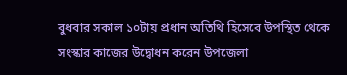বুধবার সকাল ১০টায় প্রধান অতিথি হিসেবে উপস্থিত থেকে সংস্কার কাজের উদ্বোধন করেন উপজেলা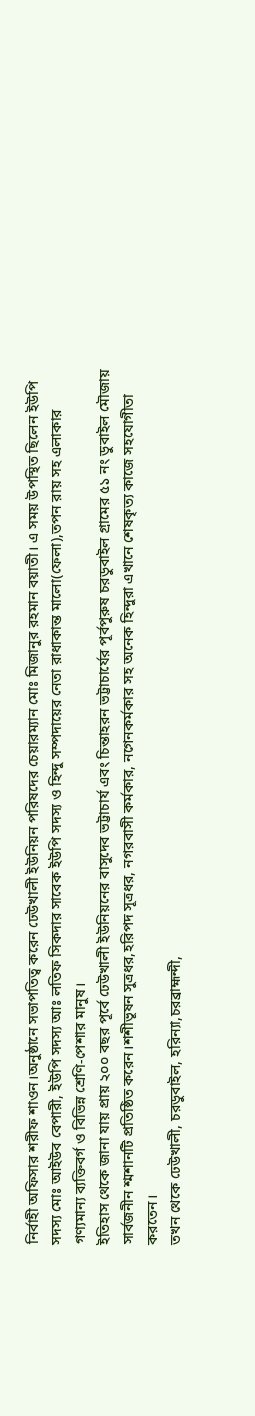নির্বাহী অফিসার শরীফ শাওন।অনুষ্ঠানে সভাপতিত্ব করেন ঢেউখালী ইউনিয়ন পরিষদের চেয়ারম্যান মোঃ মিজানুর রহমান বয়াতী। এ সময় উপস্থিত ছিলেন ইউপি সদস্য মোঃ আইউব বেপারী, ইউপি সদস্য আঃ লতিফ সিকদার সাবেক ইউপি সদস্য ও হিন্দু সম্পদায়ের নেতা রাধাকান্ত মালো(ফেলা),তপন রায় সহ এলাকার গণ্যমান্য ব্যক্তিবর্গ ও বিভিন্ন শ্রেণি-পেশার মানুষ।
ইতিহাস থেকে জানা যায় প্রায় ২০০ বছর পূর্বে ঢেউখালী ইউনিয়নের বাসুদেব ভট্টাচার্য এবং চিন্তাহরন ভট্টাচার্যের পূর্বপুরুষ চরডুবাইল গ্রামের ৫১ নং ডুবাইল মৌজায় সার্বজনীন শ্মশানটি প্রতিষ্ঠিত করেন।শশীভূষন সুত্রধর,হরিপদ সূত্রধর, নগরবাসী কর্মকার, নগেনকর্মকার সহ অনেক হিন্দুরা এখানে শেষকৃত্য কাজে সহযোগীতা করতেন।
তখন থেকে ঢেউখালী, চরডুবাইল, হরিন্যা,চরব্রাহ্মন্দী,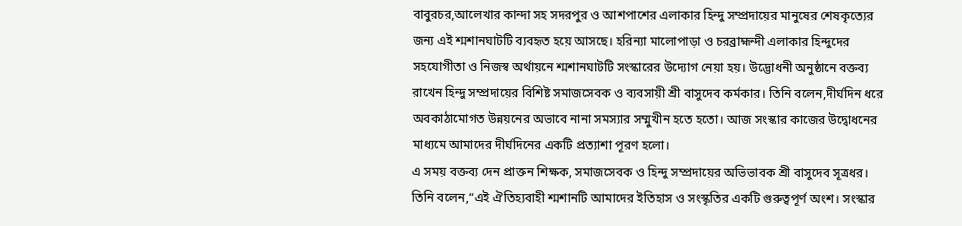বাবুরচর,আলেখার কান্দা সহ সদরপুর ও আশপাশের এলাকার হিন্দু সম্প্রদায়ের মানুষের শেষকৃত্যের জন্য এই শ্মশানঘাটটি ব্যবহৃত হয়ে আসছে। হরিন্যা মালোপাড়া ও চরব্রাহ্মন্দী এলাকার হিন্দুদের সহযোগীতা ও নিজস্ব অর্থায়নে শ্মশানঘাটটি সংস্কারের উদ্যোগ নেয়া হয়। উদ্ভোধনী অনুষ্ঠানে বক্তব্য রাখেন হিন্দু সম্প্রদায়ের বিশিষ্ট সমাজসেবক ও ব্যবসায়ী শ্রী বাসুদেব কর্মকার। তিনি বলেন,দীর্ঘদিন ধরে অবকাঠামোগত উন্নয়নের অভাবে নানা সমস্যার সম্মুখীন হতে হতো। আজ সংস্কার কাজের উদ্বোধনের মাধ্যমে আমাদের দীর্ঘদিনের একটি প্রত্যাশা পূরণ হলো।
এ সময় বক্তব্য দেন প্রাক্তন শিক্ষক, সমাজসেবক ও হিন্দু সম্প্রদায়ের অভিভাবক শ্রী বাসুদেব সূত্রধর। তিনি বলেন,“এই ঐতিহ্যবাহী শ্মশানটি আমাদের ইতিহাস ও সংস্কৃতির একটি গুরুত্বপূর্ণ অংশ। সংস্কার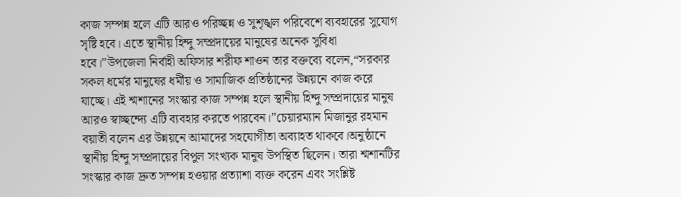কাজ সম্পন্ন হলে এটি আরও পরিচ্ছন্ন ও সুশৃঙ্খল পরিবেশে ব্যবহারের সুযোগ সৃষ্টি হবে। এতে স্থানীয় হিন্দু সম্প্রদায়ের মানুষের অনেক সুবিধা হবে।”উপজেলা নির্বাহী অফিসার শরীফ শাওন তার বক্তব্যে বলেন,“সরকার সকল ধর্মের মানুষের ধর্মীয় ও সামাজিক প্রতিষ্ঠানের উন্নয়নে কাজ করে যাচ্ছে। এই শ্মশানের সংস্কার কাজ সম্পন্ন হলে স্থানীয় হিন্দু সম্প্রদায়ের মানুষ আরও স্বাচ্ছন্দ্যে এটি ব্যবহার করতে পারবেন।”চেয়ারম্যান মিজানুর রহমান বয়াতী বলেন এর উন্নয়নে আমাদের সহযোগীতা অব্যাহত থাকবে।অনুষ্ঠানে স্থানীয় হিন্দু সম্প্রদায়ের বিপুল সংখ্যক মানুষ উপস্থিত ছিলেন। তারা শ্মশানটির সংস্কার কাজ দ্রুত সম্পন্ন হওয়ার প্রত্যাশা ব্যক্ত করেন এবং সংশ্লিষ্ট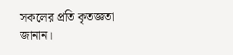সকলের প্রতি কৃতজ্ঞতা জানান।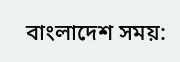বাংলাদেশ সময়: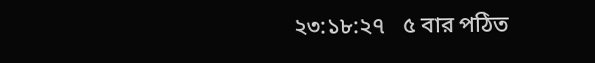২৩:১৮:২৭   ৫ বার পঠিত